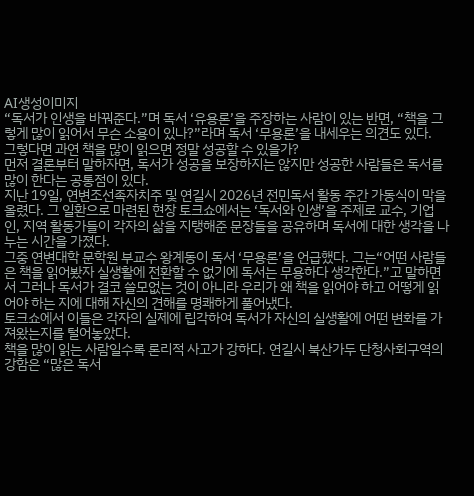AI생성이미지
“독서가 인생을 바꿔준다.”며 독서 ‘유용론’을 주장하는 사람이 있는 반면, “책을 그렇게 많이 읽어서 무슨 소용이 있나?”라며 독서 ‘무용론’을 내세우는 의견도 있다.
그렇다면 과연 책을 많이 읽으면 정말 성공할 수 있을가?
먼저 결론부터 말하자면, 독서가 성공을 보장하지는 않지만 성공한 사람들은 독서를 많이 한다는 공통점이 있다.
지난 19일, 연변조선족자치주 및 연길시 2026년 전민독서 활동 주간 가동식이 막을 올렸다. 그 일환으로 마련된 현장 토크쇼에서는 ‘독서와 인생’을 주제로 교수, 기업인, 지역 활동가들이 각자의 삶을 지탱해준 문장들을 공유하며 독서에 대한 생각을 나누는 시간을 가졌다.
그중 연변대학 문학원 부교수 왕계동이 독서 ‘무용론’을 언급했다. 그는“어떤 사람들은 책을 읽어봤자 실생활에 전환할 수 없기에 독서는 무용하다 생각한다.”고 말하면서 그러나 독서가 결코 쓸모없는 것이 아니라 우리가 왜 책을 읽어야 하고 어떻게 읽어야 하는 지에 대해 자신의 견해를 명쾌하게 풀어냈다.
토크쇼에서 이들은 각자의 실제에 립각하여 독서가 자신의 실생활에 어떤 변화를 가져왔는지를 털어놓았다.
책을 많이 읽는 사람일수록 론리적 사고가 강하다. 연길시 북산가두 단청사회구역의 강함은 “많은 독서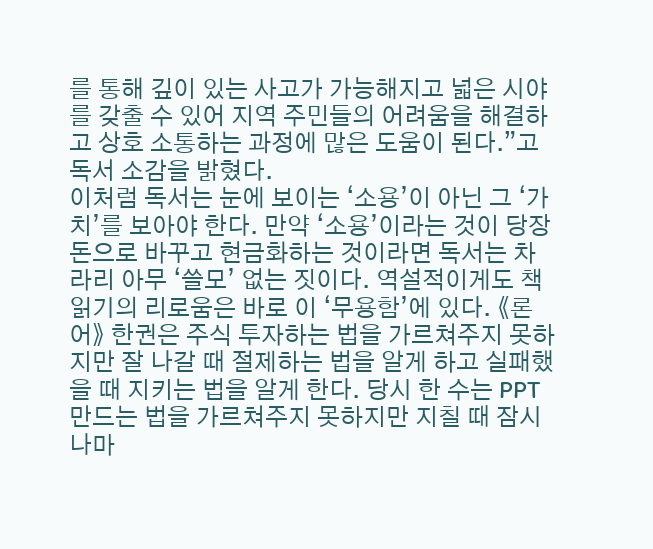를 통해 깊이 있는 사고가 가능해지고 넓은 시야를 갖출 수 있어 지역 주민들의 어려움을 해결하고 상호 소통하는 과정에 많은 도움이 된다.”고 독서 소감을 밝혔다.
이처럼 독서는 눈에 보이는 ‘소용’이 아닌 그 ‘가치’를 보아야 한다. 만약 ‘소용’이라는 것이 당장 돈으로 바꾸고 현금화하는 것이라면 독서는 차라리 아무 ‘쓸모’ 없는 짓이다. 역설적이게도 책 읽기의 리로움은 바로 이 ‘무용함’에 있다. 《론어》 한권은 주식 투자하는 법을 가르쳐주지 못하지만 잘 나갈 때 절제하는 법을 알게 하고 실패했을 때 지키는 법을 알게 한다. 당시 한 수는 PPT 만드는 법을 가르쳐주지 못하지만 지칠 때 잠시나마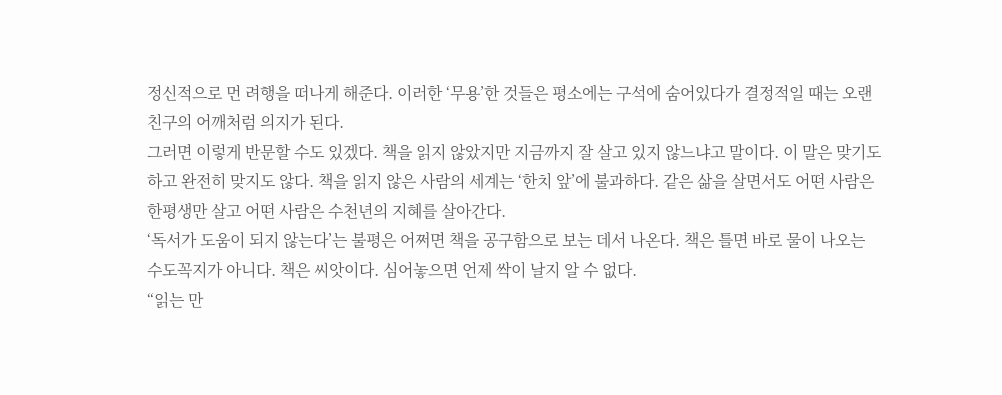정신적으로 먼 려행을 떠나게 해준다. 이러한 ‘무용’한 것들은 평소에는 구석에 숨어있다가 결정적일 때는 오랜 친구의 어깨처럼 의지가 된다.
그러면 이렇게 반문할 수도 있겠다. 책을 읽지 않았지만 지금까지 잘 살고 있지 않느냐고 말이다. 이 말은 맞기도 하고 완전히 맞지도 않다. 책을 읽지 않은 사람의 세계는 ‘한치 앞’에 불과하다. 같은 삶을 살면서도 어떤 사람은 한평생만 살고 어떤 사람은 수천년의 지혜를 살아간다.
‘독서가 도움이 되지 않는다’는 불평은 어쩌면 책을 공구함으로 보는 데서 나온다. 책은 틀면 바로 물이 나오는 수도꼭지가 아니다. 책은 씨앗이다. 심어놓으면 언제 싹이 날지 알 수 없다.
“읽는 만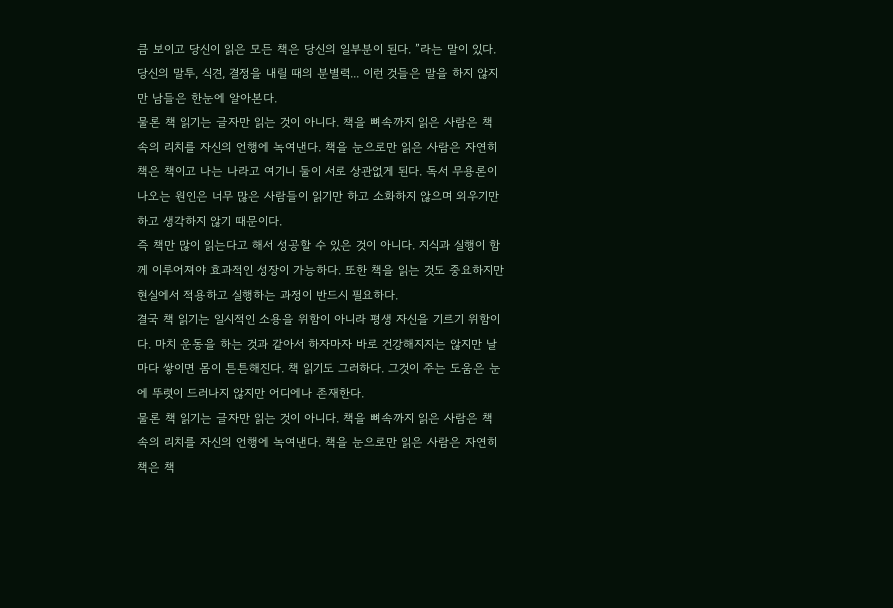큼 보이고 당신이 읽은 모든 책은 당신의 일부분이 된다. ”라는 말이 있다. 당신의 말투, 식견, 결정을 내릴 때의 분별력... 이런 것들은 말을 하지 않지만 남들은 한눈에 알아본다.
물론 책 읽기는 글자만 읽는 것이 아니다. 책을 뼈속까지 읽은 사람은 책 속의 리치를 자신의 언행에 녹여낸다. 책을 눈으로만 읽은 사람은 자연히 책은 책이고 나는 나라고 여기니 둘이 서로 상관없게 된다. 독서 무용론이 나오는 원인은 너무 많은 사람들이 읽기만 하고 소화하지 않으며 외우기만 하고 생각하지 않기 때문이다.
즉 책만 많이 읽는다고 해서 성공할 수 있은 것이 아니다. 지식과 실행이 함께 이루어져야 효과적인 성장이 가능하다. 또한 책을 읽는 것도 중요하지만 현실에서 적용하고 실행하는 과정이 반드시 필요하다.
결국 책 읽기는 일시적인 소용을 위함이 아니라 평생 자신을 기르기 위함이다. 마치 운동을 하는 것과 같아서 하자마자 바로 건강해지지는 않지만 날마다 쌓이면 몸이 튼튼해진다. 책 읽기도 그러하다. 그것이 주는 도움은 눈에 뚜렷이 드러나지 않지만 어디에나 존재한다.
물론 책 읽기는 글자만 읽는 것이 아니다. 책을 뼈속까지 읽은 사람은 책 속의 리치를 자신의 언행에 녹여낸다. 책을 눈으로만 읽은 사람은 자연히 책은 책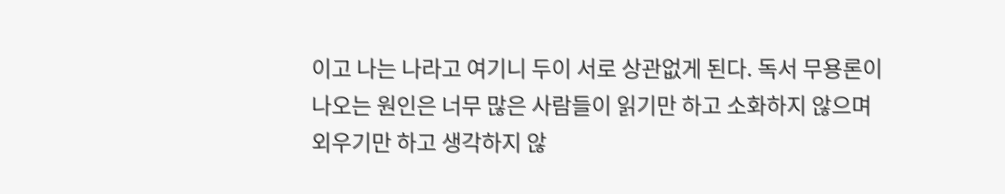이고 나는 나라고 여기니 두이 서로 상관없게 된다. 독서 무용론이 나오는 원인은 너무 많은 사람들이 읽기만 하고 소화하지 않으며 외우기만 하고 생각하지 않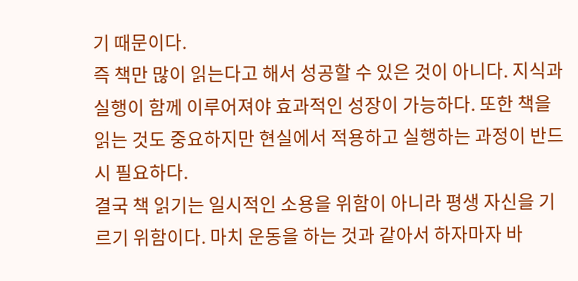기 때문이다.
즉 책만 많이 읽는다고 해서 성공할 수 있은 것이 아니다. 지식과 실행이 함께 이루어져야 효과적인 성장이 가능하다. 또한 책을 읽는 것도 중요하지만 현실에서 적용하고 실행하는 과정이 반드시 필요하다.
결국 책 읽기는 일시적인 소용을 위함이 아니라 평생 자신을 기르기 위함이다. 마치 운동을 하는 것과 같아서 하자마자 바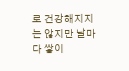로 건강해지지는 않지만 날마다 쌓이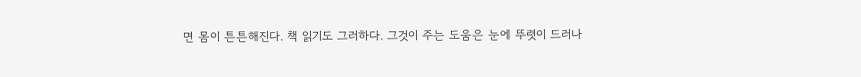면 몸이 튼튼해진다. 책 읽기도 그러하다. 그것이 주는 도움은 눈에 뚜렷이 드러나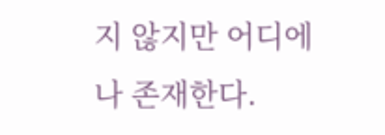지 않지만 어디에나 존재한다.